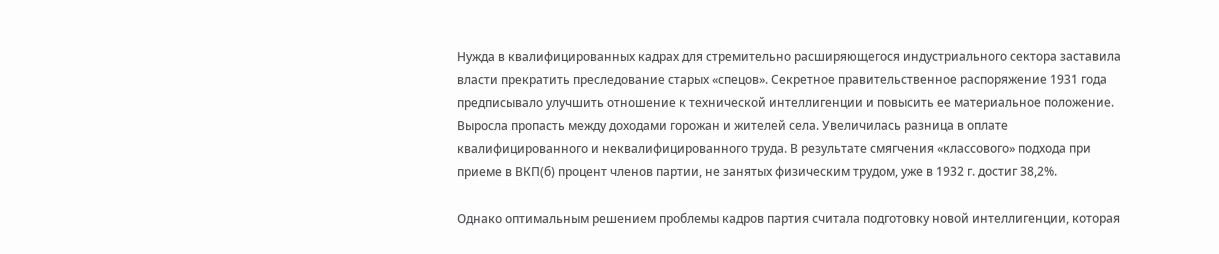Нужда в квалифицированных кадрах для стремительно расширяющегося индустриального сектора заставила власти прекратить преследование старых «спецов». Секретное правительственное распоряжение 1931 года предписывало улучшить отношение к технической интеллигенции и повысить ее материальное положение. Выросла пропасть между доходами горожан и жителей села. Увеличилась разница в оплате квалифицированного и неквалифицированного труда. В результате смягчения «классового» подхода при приеме в ВКП(б) процент членов партии, не занятых физическим трудом, уже в 1932 г. достиг 38,2%.

Однако оптимальным решением проблемы кадров партия считала подготовку новой интеллигенции, которая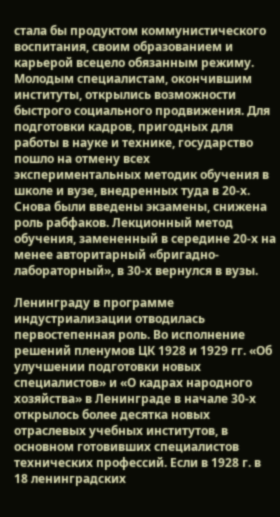стала бы продуктом коммунистического воспитания, своим образованием и карьерой всецело обязанным режиму. Молодым специалистам, окончившим институты, открылись возможности быстрого социального продвижения. Для подготовки кадров, пригодных для работы в науке и технике, государство пошло на отмену всех экспериментальных методик обучения в школе и вузе, внедренных туда в 20-х. Снова были введены экзамены, снижена роль рабфаков. Лекционный метод обучения, замененный в середине 20-х на менее авторитарный «бригадно-лабораторный», в 30-х вернулся в вузы.

Ленинграду в программе индустриализации отводилась первостепенная роль. Во исполнение решений пленумов ЦК 1928 и 1929 гг. «Об улучшении подготовки новых специалистов» и «О кадрах народного хозяйства» в Ленинграде в начале 30-х открылось более десятка новых отраслевых учебных институтов, в основном готовивших специалистов технических профессий. Если в 1928 г. в 18 ленинградских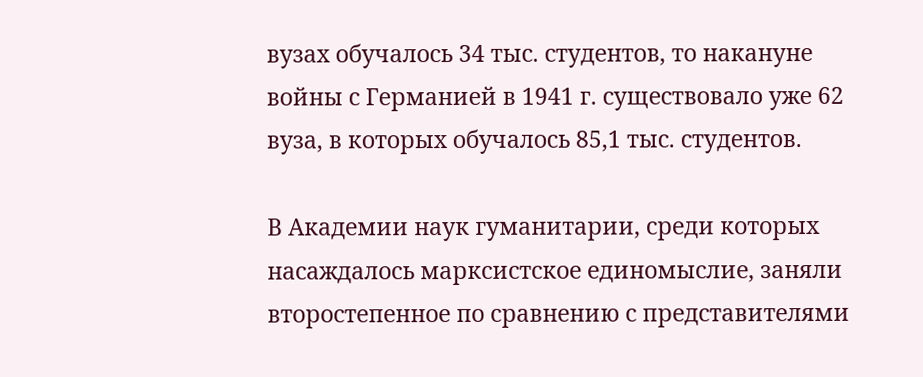вузах обучалось 34 тыс. студентов, то накануне войны с Германией в 1941 г. существовало уже 62 вуза, в которых обучалось 85,1 тыс. студентов.

В Академии наук гуманитарии, среди которых насаждалось марксистское единомыслие, заняли второстепенное по сравнению с представителями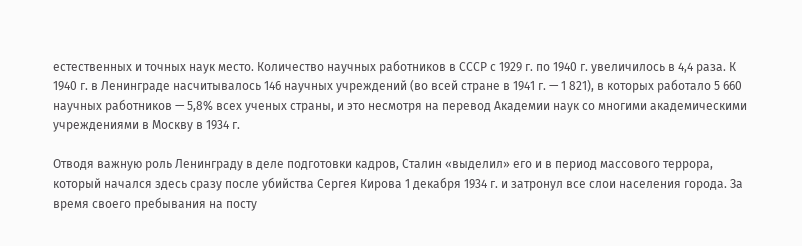естественных и точных наук место. Количество научных работников в СССР с 1929 г. по 1940 г. увеличилось в 4,4 раза. К 1940 г. в Ленинграде насчитывалось 146 научных учреждений (во всей стране в 1941 г. — 1 821), в которых работало 5 660 научных работников — 5,8% всех ученых страны, и это несмотря на перевод Академии наук со многими академическими учреждениями в Москву в 1934 г.

Отводя важную роль Ленинграду в деле подготовки кадров, Сталин «выделил» его и в период массового террора, который начался здесь сразу после убийства Сергея Кирова 1 декабря 1934 г. и затронул все слои населения города. За время своего пребывания на посту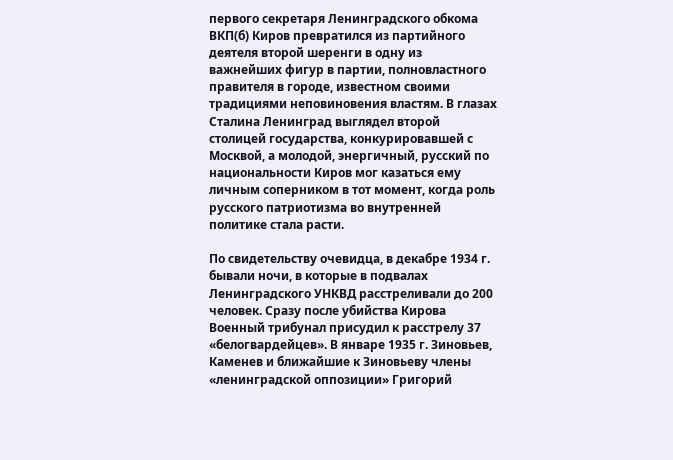первого секретаря Ленинградского обкома ВКП(б) Киров превратился из партийного деятеля второй шеренги в одну из важнейших фигур в партии, полновластного правителя в городе, известном своими традициями неповиновения властям. В глазах Сталина Ленинград выглядел второй столицей государства, конкурировавшей с Москвой, а молодой, энергичный, русский по национальности Киров мог казаться ему личным соперником в тот момент, когда роль русского патриотизма во внутренней политике стала расти.

По свидетельству очевидца, в декабре 1934 г. бывали ночи, в которые в подвалах Ленинградского УНКВД расстреливали до 200 человек. Сразу после убийства Кирова Военный трибунал присудил к расстрелу 37 «белогвардейцев». В январе 1935 г. Зиновьев, Каменев и ближайшие к Зиновьеву члены «ленинградской оппозиции» Григорий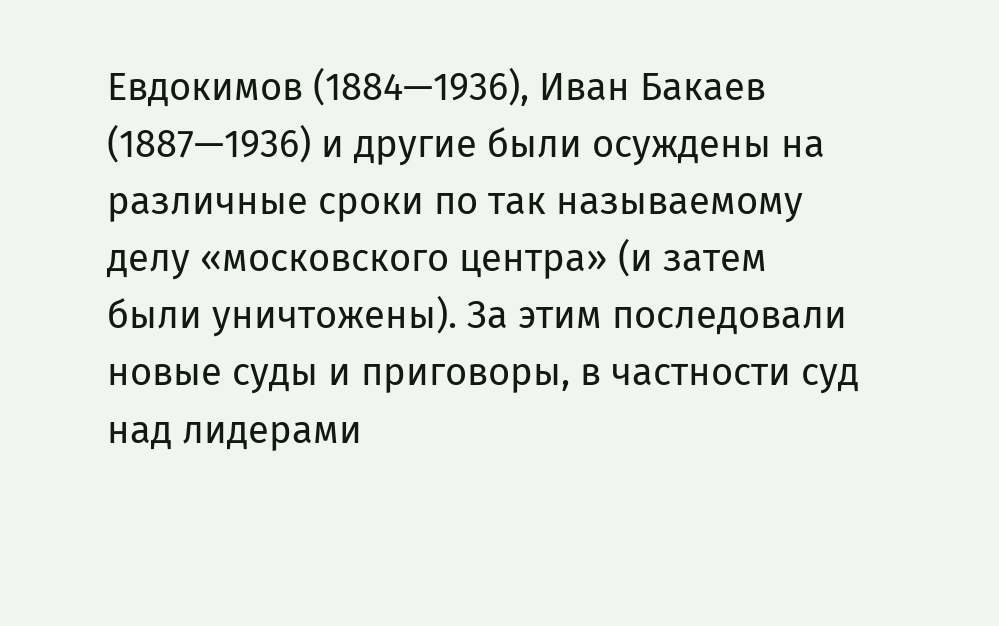Евдокимов (1884—1936), Иван Бакаев (1887—1936) и другие были осуждены на различные сроки по так называемому делу «московского центра» (и затем были уничтожены). За этим последовали новые суды и приговоры, в частности суд над лидерами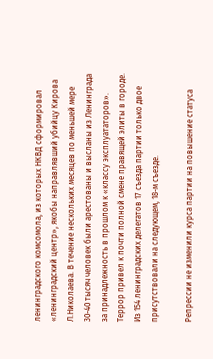ленинградского комсомола, из которых НКВД сформировал «ленинградский центр», якобы направлявший убийцу Кирова Л.Николаева. В течение нескольких месяцев по меньшей мере 30-40 тысяч человек были арестованы и высланы из Ленинграда за принадлежность в прошлом к «классу эксплуататоров». Террор привел к почти полной смене правящей элиты в городе. Из 154 ленинградских делегатов 17 съезда партии только двое присутствовали на следующем, 18-м съезде.

Репрессии не изменили курса партии на повышение статуса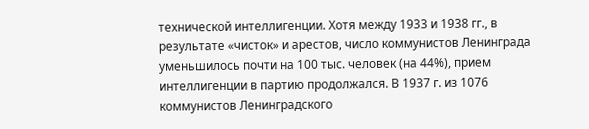технической интеллигенции. Хотя между 1933 и 1938 гг., в результате «чисток» и арестов, число коммунистов Ленинграда уменьшилось почти на 100 тыс. человек (на 44%), прием интеллигенции в партию продолжался. В 1937 г. из 1076 коммунистов Ленинградского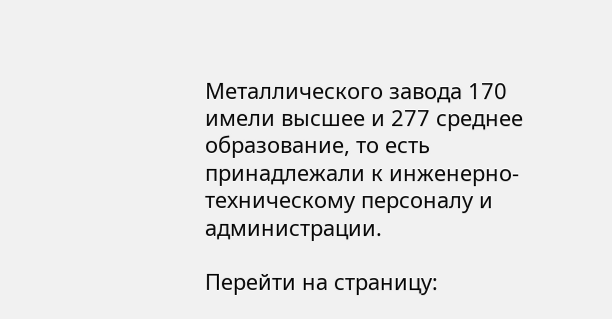Металлического завода 170 имели высшее и 277 среднее образование, то есть принадлежали к инженерно-техническому персоналу и администрации.

Перейти на страницу: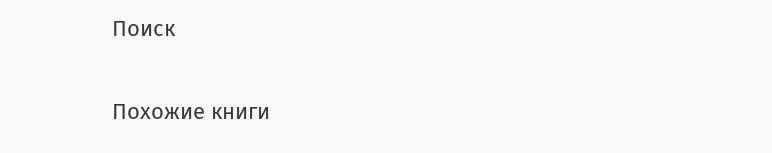Поиск

Похожие книги